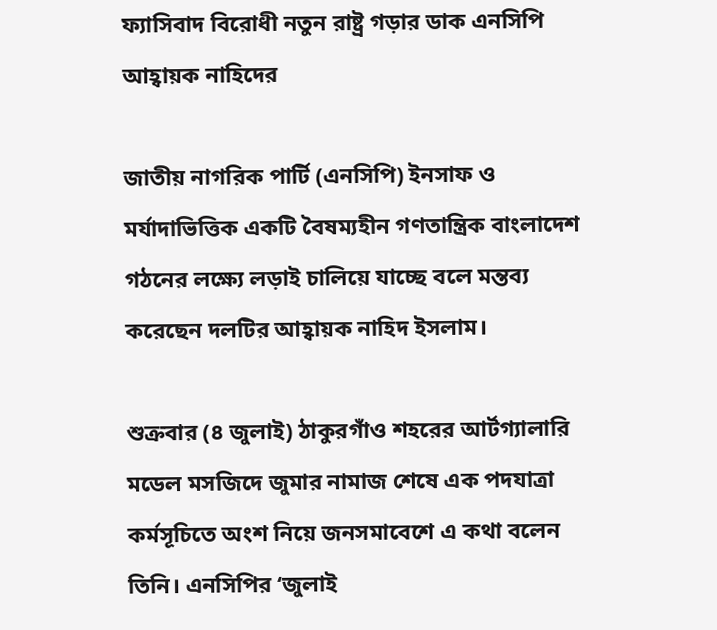ফ্যাসিবাদ বিরোধী নতুন রাষ্ট্র গড়ার ডাক এনসিপি আহ্বায়ক নাহিদের

জাতীয় নাগরিক পার্টি (এনসিপি) ইনসাফ ও মর্যাদাভিত্তিক একটি বৈষম্যহীন গণতান্ত্রিক বাংলাদেশ গঠনের লক্ষ্যে লড়াই চালিয়ে যাচ্ছে বলে মন্তব্য করেছেন দলটির আহ্বায়ক নাহিদ ইসলাম।

শুক্রবার (৪ জুলাই) ঠাকুরগাঁও শহরের আর্টগ্যালারি মডেল মসজিদে জুমার নামাজ শেষে এক পদযাত্রা কর্মসূচিতে অংশ নিয়ে জনসমাবেশে এ কথা বলেন তিনি। এনসিপির ‘জুলাই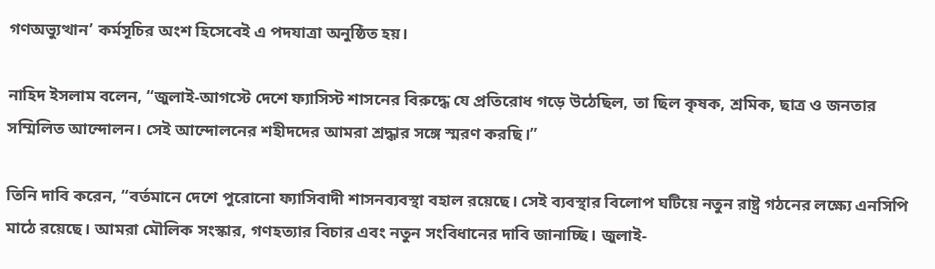গণঅভ্যুত্থান’ কর্মসূচির অংশ হিসেবেই এ পদযাত্রা অনুষ্ঠিত হয়।

নাহিদ ইসলাম বলেন, “জুলাই-আগস্টে দেশে ফ্যাসিস্ট শাসনের বিরুদ্ধে যে প্রতিরোধ গড়ে উঠেছিল, তা ছিল কৃষক, শ্রমিক, ছাত্র ও জনতার সম্মিলিত আন্দোলন। সেই আন্দোলনের শহীদদের আমরা শ্রদ্ধার সঙ্গে স্মরণ করছি।”

তিনি দাবি করেন, “বর্তমানে দেশে পুরোনো ফ্যাসিবাদী শাসনব্যবস্থা বহাল রয়েছে। সেই ব্যবস্থার বিলোপ ঘটিয়ে নতুন রাষ্ট্র গঠনের লক্ষ্যে এনসিপি মাঠে রয়েছে। আমরা মৌলিক সংস্কার, গণহত্যার বিচার এবং নতুন সংবিধানের দাবি জানাচ্ছি। জুলাই-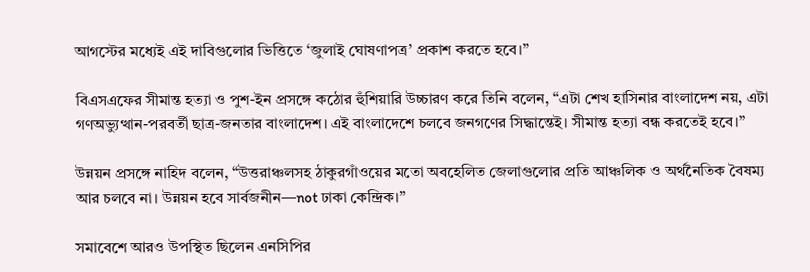আগস্টের মধ্যেই এই দাবিগুলোর ভিত্তিতে ‘জুলাই ঘোষণাপত্র’ প্রকাশ করতে হবে।”

বিএসএফের সীমান্ত হত্যা ও পুশ-ইন প্রসঙ্গে কঠোর হুঁশিয়ারি উচ্চারণ করে তিনি বলেন, “এটা শেখ হাসিনার বাংলাদেশ নয়, এটা গণঅভ্যুত্থান-পরবর্তী ছাত্র-জনতার বাংলাদেশ। এই বাংলাদেশে চলবে জনগণের সিদ্ধান্তেই। সীমান্ত হত্যা বন্ধ করতেই হবে।”

উন্নয়ন প্রসঙ্গে নাহিদ বলেন, “উত্তরাঞ্চলসহ ঠাকুরগাঁওয়ের মতো অবহেলিত জেলাগুলোর প্রতি আঞ্চলিক ও অর্থনৈতিক বৈষম্য আর চলবে না। উন্নয়ন হবে সার্বজনীন—not ঢাকা কেন্দ্রিক।”

সমাবেশে আরও উপস্থিত ছিলেন এনসিপির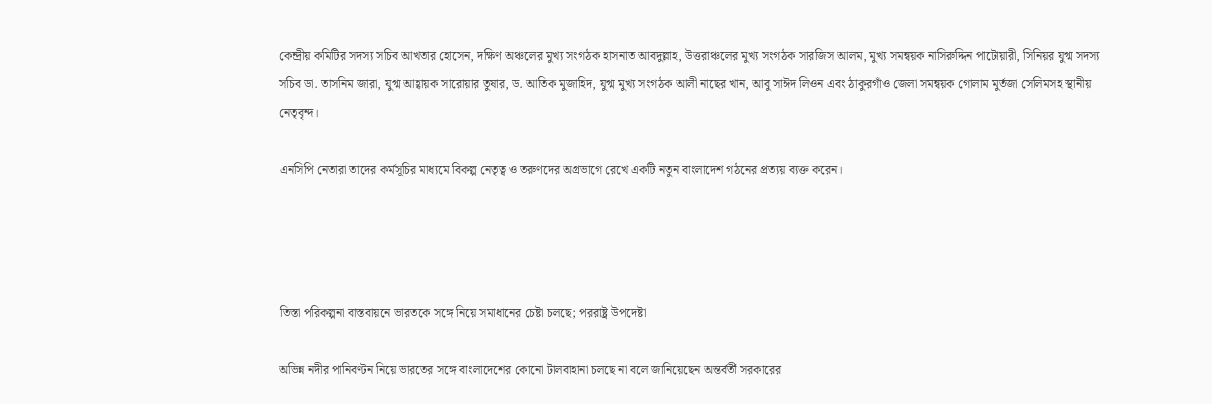কেন্দ্রীয় কমিটির সদস্য সচিব আখতার হোসেন, দক্ষিণ অঞ্চলের মুখ্য সংগঠক হাসনাত আবদুল্লাহ, উত্তরাঞ্চলের মুখ্য সংগঠক সারজিস আলম, মুখ্য সমন্বয়ক নাসিরুদ্দিন পাটোয়ারী, সিনিয়র যুগ্ম সদস্য সচিব ডা. তাসনিম জারা, যুগ্ম আহ্বায়ক সারোয়ার তুষার, ড. আতিক মুজাহিদ, যুগ্ম মুখ্য সংগঠক আলী নাছের খান, আবু সাঈদ লিওন এবং ঠাকুরগাঁও জেলা সমন্বয়ক গোলাম মুর্তজা সেলিমসহ স্থানীয় নেতৃবৃন্দ।

এনসিপি নেতারা তাদের কর্মসূচির মাধ্যমে বিকল্প নেতৃত্ব ও তরুণদের অগ্রভাগে রেখে একটি নতুন বাংলাদেশ গঠনের প্রত্যয় ব্যক্ত করেন।




তিস্তা পরিকল্পনা বাস্তবায়নে ভারতকে সঙ্গে নিয়ে সমাধানের চেষ্টা চলছে; পররাষ্ট্র উপদেষ্টা

অভিন্ন নদীর পানিবণ্টন নিয়ে ভারতের সঙ্গে বাংলাদেশের কোনো টালবাহানা চলছে না বলে জানিয়েছেন অন্তর্বর্তী সরকারের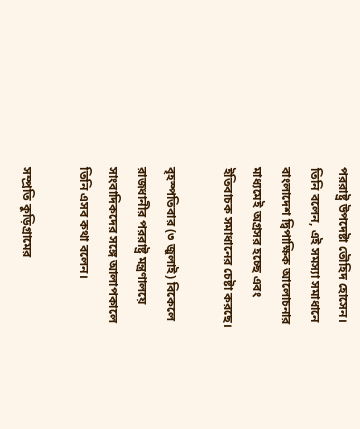পররাষ্ট্র উপদেষ্টা তৌহিদ হোসেন। তিনি বলেন, এই সমস্যা সমাধানে বাংলাদেশ দ্বিপাক্ষিক আলোচনার মাধ্যমেই অগ্রসর হচ্ছে এবং ইতিবাচক সমাধানের চেষ্টা করছে।

বৃহস্পতিবার (৩ জুলাই) বিকেলে রাজধানীর পররাষ্ট্র মন্ত্রণালয়ে সাংবাদিকদের সঙ্গে আলাপকালে তিনি এসব কথা বলেন।

সম্প্রতি কুড়িগ্রামের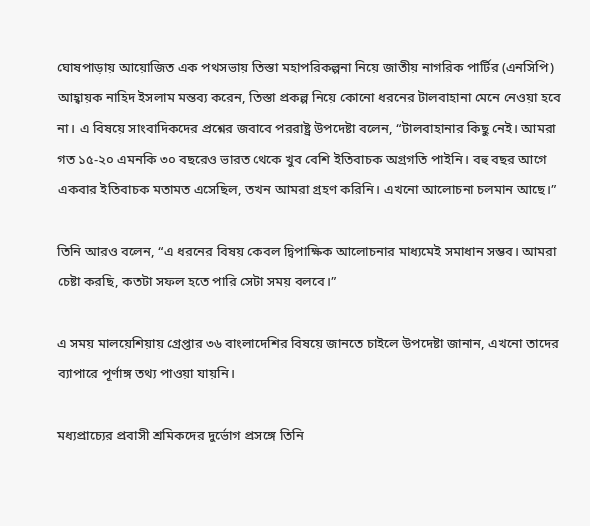ঘোষপাড়ায় আয়োজিত এক পথসভায় তিস্তা মহাপরিকল্পনা নিয়ে জাতীয় নাগরিক পার্টির (এনসিপি) আহ্বায়ক নাহিদ ইসলাম মন্তব্য করেন, তিস্তা প্রকল্প নিয়ে কোনো ধরনের টালবাহানা মেনে নেওয়া হবে না। এ বিষয়ে সাংবাদিকদের প্রশ্নের জবাবে পররাষ্ট্র উপদেষ্টা বলেন, “টালবাহানার কিছু নেই। আমরা গত ১৫-২০ এমনকি ৩০ বছরেও ভারত থেকে খুব বেশি ইতিবাচক অগ্রগতি পাইনি। বহু বছর আগে একবার ইতিবাচক মতামত এসেছিল, তখন আমরা গ্রহণ করিনি। এখনো আলোচনা চলমান আছে।”

তিনি আরও বলেন, “এ ধরনের বিষয় কেবল দ্বিপাক্ষিক আলোচনার মাধ্যমেই সমাধান সম্ভব। আমরা চেষ্টা করছি, কতটা সফল হতে পারি সেটা সময় বলবে।”

এ সময় মালয়েশিয়ায় গ্রেপ্তার ৩৬ বাংলাদেশির বিষয়ে জানতে চাইলে উপদেষ্টা জানান, এখনো তাদের ব্যাপারে পূর্ণাঙ্গ তথ্য পাওয়া যায়নি।

মধ্যপ্রাচ্যের প্রবাসী শ্রমিকদের দুর্ভোগ প্রসঙ্গে তিনি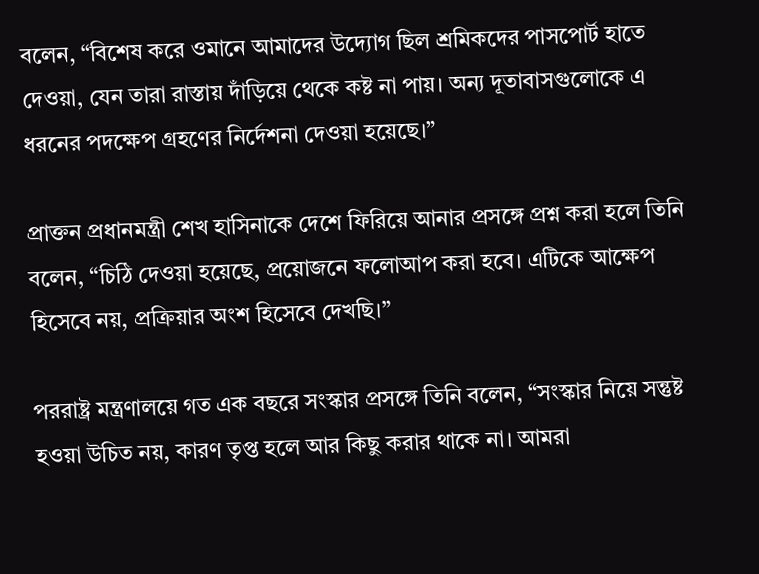বলেন, “বিশেষ করে ওমানে আমাদের উদ্যোগ ছিল শ্রমিকদের পাসপোর্ট হাতে দেওয়া, যেন তারা রাস্তায় দাঁড়িয়ে থেকে কষ্ট না পায়। অন্য দূতাবাসগুলোকে এ ধরনের পদক্ষেপ গ্রহণের নির্দেশনা দেওয়া হয়েছে।”

প্রাক্তন প্রধানমন্ত্রী শেখ হাসিনাকে দেশে ফিরিয়ে আনার প্রসঙ্গে প্রশ্ন করা হলে তিনি বলেন, “চিঠি দেওয়া হয়েছে, প্রয়োজনে ফলোআপ করা হবে। এটিকে আক্ষেপ হিসেবে নয়, প্রক্রিয়ার অংশ হিসেবে দেখছি।”

পররাষ্ট্র মন্ত্রণালয়ে গত এক বছরে সংস্কার প্রসঙ্গে তিনি বলেন, “সংস্কার নিয়ে সন্তুষ্ট হওয়া উচিত নয়, কারণ তৃপ্ত হলে আর কিছু করার থাকে না। আমরা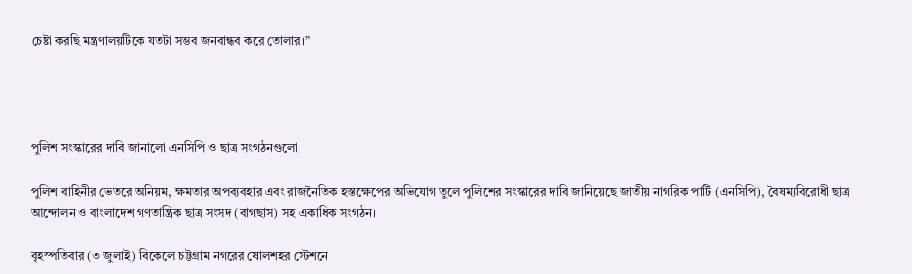চেষ্টা করছি মন্ত্রণালয়টিকে যতটা সম্ভব জনবান্ধব করে তোলার।”




পুলিশ সংস্কারের দাবি জানালো এনসিপি ও ছাত্র সংগঠনগুলো

পুলিশ বাহিনীর ভেতরে অনিয়ম, ক্ষমতার অপব্যবহার এবং রাজনৈতিক হস্তক্ষেপের অভিযোগ তুলে পুলিশের সংস্কারের দাবি জানিয়েছে জাতীয় নাগরিক পার্টি (এনসিপি), বৈষম্যবিরোধী ছাত্র আন্দোলন ও বাংলাদেশ গণতান্ত্রিক ছাত্র সংসদ (বাগছাস) সহ একাধিক সংগঠন।

বৃহস্পতিবার (৩ জুলাই) বিকেলে চট্টগ্রাম নগরের ষোলশহর স্টেশনে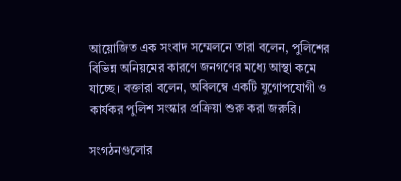আয়োজিত এক সংবাদ সম্মেলনে তারা বলেন, পুলিশের বিভিন্ন অনিয়মের কারণে জনগণের মধ্যে আস্থা কমে যাচ্ছে। বক্তারা বলেন, অবিলম্বে একটি যুগোপযোগী ও কার্যকর পুলিশ সংস্কার প্রক্রিয়া শুরু করা জরুরি।

সংগঠনগুলোর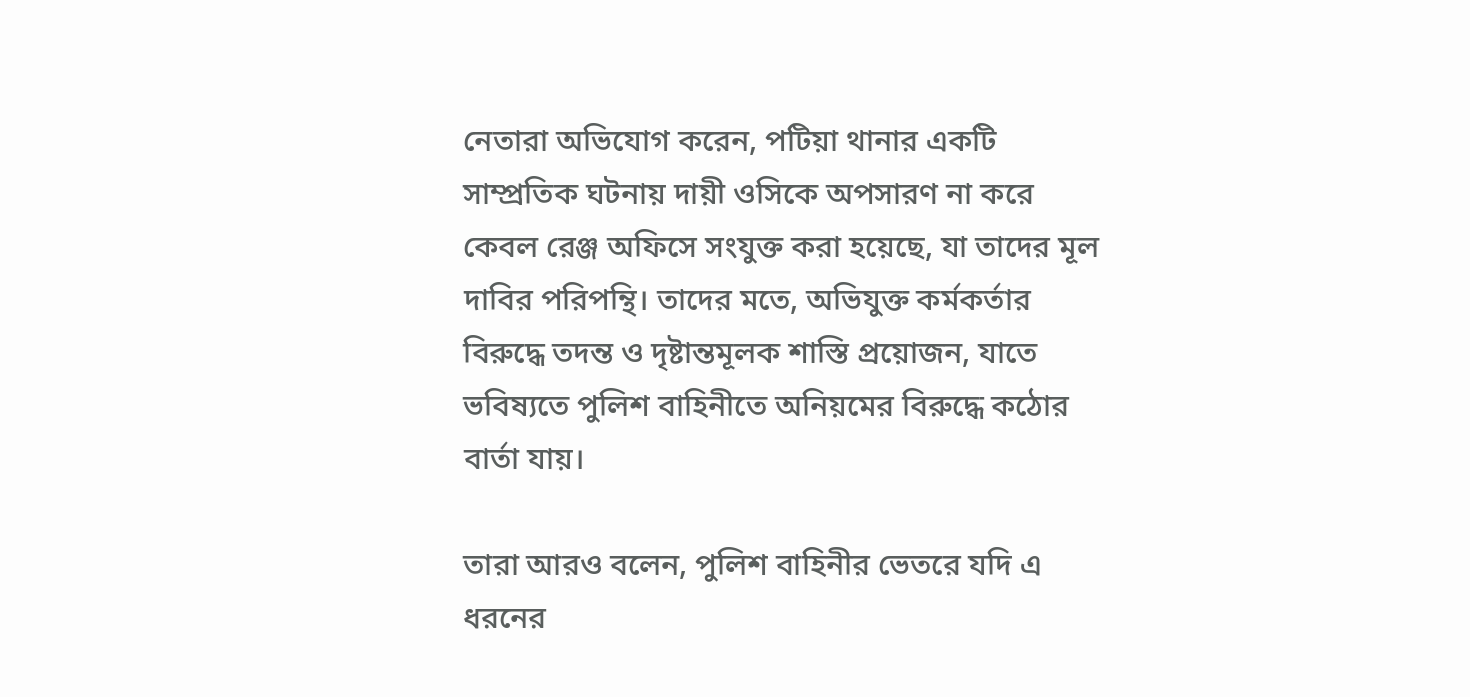নেতারা অভিযোগ করেন, পটিয়া থানার একটি সাম্প্রতিক ঘটনায় দায়ী ওসিকে অপসারণ না করে কেবল রেঞ্জ অফিসে সংযুক্ত করা হয়েছে, যা তাদের মূল দাবির পরিপন্থি। তাদের মতে, অভিযুক্ত কর্মকর্তার বিরুদ্ধে তদন্ত ও দৃষ্টান্তমূলক শাস্তি প্রয়োজন, যাতে ভবিষ্যতে পুলিশ বাহিনীতে অনিয়মের বিরুদ্ধে কঠোর বার্তা যায়।

তারা আরও বলেন, পুলিশ বাহিনীর ভেতরে যদি এ ধরনের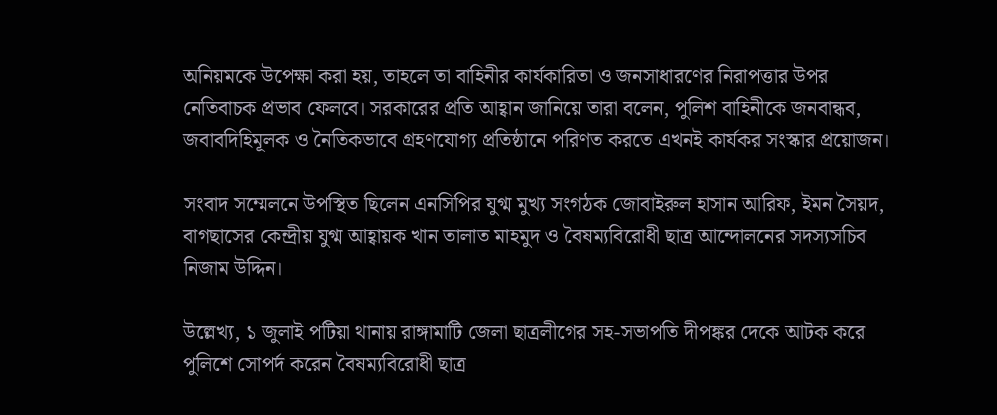অনিয়মকে উপেক্ষা করা হয়, তাহলে তা বাহিনীর কার্যকারিতা ও জনসাধারণের নিরাপত্তার উপর নেতিবাচক প্রভাব ফেলবে। সরকারের প্রতি আহ্বান জানিয়ে তারা বলেন, পুলিশ বাহিনীকে জনবান্ধব, জবাবদিহিমূলক ও নৈতিকভাবে গ্রহণযোগ্য প্রতিষ্ঠানে পরিণত করতে এখনই কার্যকর সংস্কার প্রয়োজন।

সংবাদ সম্মেলনে উপস্থিত ছিলেন এনসিপির যুগ্ম মুখ্য সংগঠক জোবাইরুল হাসান আরিফ, ইমন সৈয়দ, বাগছাসের কেন্দ্রীয় যুগ্ম আহ্বায়ক খান তালাত মাহমুদ ও বৈষম্যবিরোধী ছাত্র আন্দোলনের সদস্যসচিব নিজাম উদ্দিন।

উল্লেখ্য, ১ জুলাই পটিয়া থানায় রাঙ্গামাটি জেলা ছাত্রলীগের সহ-সভাপতি দীপঙ্কর দেকে আটক করে পুলিশে সোপর্দ করেন বৈষম্যবিরোধী ছাত্র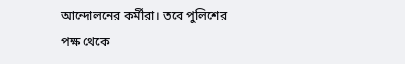আন্দোলনের কর্মীরা। তবে পুলিশের পক্ষ থেকে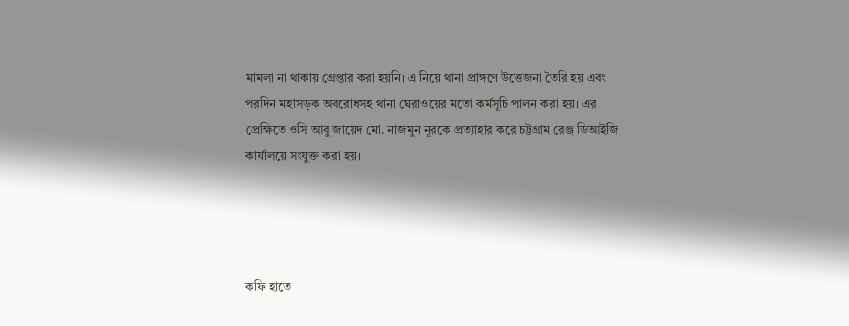মামলা না থাকায় গ্রেপ্তার করা হয়নি। এ নিয়ে থানা প্রাঙ্গণে উত্তেজনা তৈরি হয় এবং পরদিন মহাসড়ক অবরোধসহ থানা ঘেরাওয়ের মতো কর্মসূচি পালন করা হয়। এর প্রেক্ষিতে ওসি আবু জায়েদ মো. নাজমুন নূরকে প্রত্যাহার করে চট্টগ্রাম রেঞ্জ ডিআইজি কার্যালয়ে সংযুক্ত করা হয়।




কফি হাতে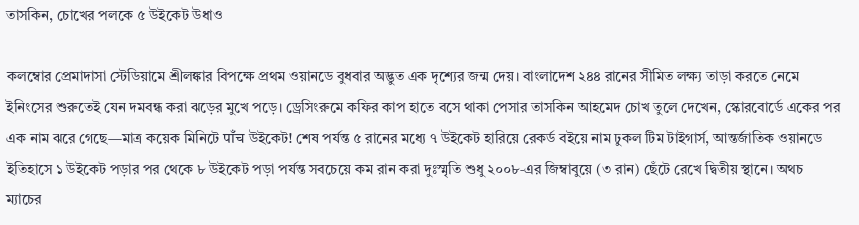তাসকিন, চোখের পলকে ৫ উইকেট উধাও

কলম্বোর প্রেমাদাসা স্টেডিয়ামে শ্রীলঙ্কার বিপক্ষে প্রথম ওয়ানডে বুধবার অদ্ভুত এক দৃশ্যের জন্ম দেয়। বাংলাদেশ ২৪৪ রানের সীমিত লক্ষ্য তাড়া করতে নেমে ইনিংসের শুরুতেই যেন দমবন্ধ করা ঝড়ের মুখে পড়ে। ড্রেসিংরুমে কফির কাপ হাতে বসে থাকা পেসার তাসকিন আহমেদ চোখ তুলে দেখেন, স্কোরবোর্ডে একের পর এক নাম ঝরে গেছে—মাত্র কয়েক মিনিটে पाँच উইকেট! শেষ পর্যন্ত ৫ রানের মধ্যে ৭ উইকেট হারিয়ে রেকর্ড বইয়ে নাম ঢুকল টিম টাইগার্স, আন্তর্জাতিক ওয়ানডে ইতিহাসে ১ উইকেট পড়ার পর থেকে ৮ উইকেট পড়া পর্যন্ত সবচেয়ে কম রান করা দুঃস্মৃতি শুধু ২০০৮‑এর জিম্বাবুয়ে (৩ রান) ছেঁটে রেখে দ্বিতীয় স্থানে। অথচ ম্যাচের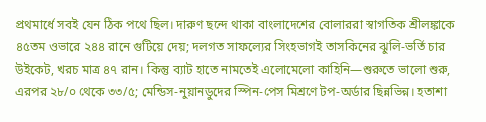প্রথমার্ধে সবই যেন ঠিক পথে ছিল। দারুণ ছন্দে থাকা বাংলাদেশের বোলাররা স্বাগতিক শ্রীলঙ্কাকে ৪৫তম ওভারে ২৪৪ রানে গুটিয়ে দেয়; দলগত সাফল্যের সিংহভাগই তাসকিনের ঝুলি-ভর্তি চার উইকেট, খরচ মাত্র ৪৭ রান। কিন্তু ব্যাট হাতে নামতেই এলোমেলো কাহিনি—শুরুতে ভালো শুরু, এরপর ২৮/০ থেকে ৩৩/৫; মেন্ডিস‑নুয়ানডুদের স্পিন‑পেস মিশ্রণে টপ‑অর্ডার ছিন্নভিন্ন। হতাশা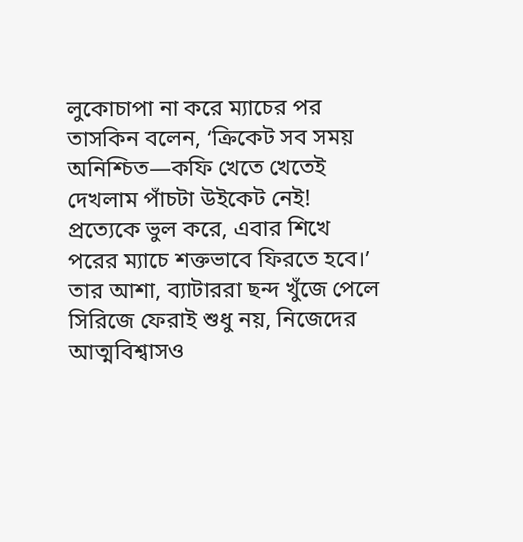লুকোচাপা না করে ম্যাচের পর তাসকিন বলেন, ‘ক্রিকেট সব সময় অনিশ্চিত—কফি খেতে খেতেই দেখলাম পাঁচটা উইকেট নেই! প্রত্যেকে ভুল করে, এবার শিখে পরের ম্যাচে শক্তভাবে ফিরতে হবে।’ তার আশা, ব্যাটাররা ছন্দ খুঁজে পেলে সিরিজে ফেরাই শুধু নয়, নিজেদের আত্মবিশ্বাসও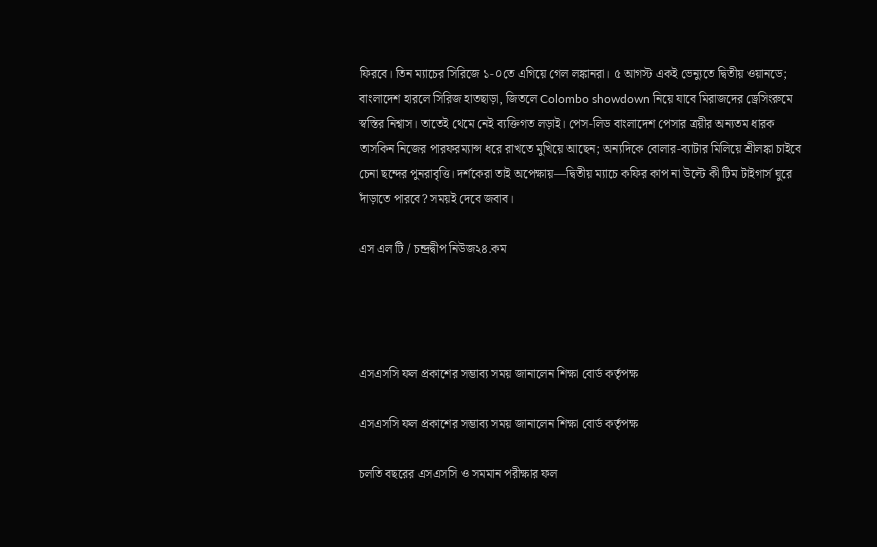ফিরবে। তিন ম্যাচের সিরিজে ১‑০তে এগিয়ে গেল লঙ্কানরা। ৫ আগস্ট একই ভেন্যুতে দ্বিতীয় ওয়ানডে; বাংলাদেশ হারলে সিরিজ হাতছাড়া, জিতলে Colombo showdown নিয়ে যাবে মিরাজদের ড্রেসিংরুমে স্বস্তির নিশ্বাস। তাতেই থেমে নেই ব্যক্তিগত লড়াই। পেস‑লিড বাংলাদেশ পেসার ত্রয়ীর অন্যতম ধারক তাসকিন নিজের পারফরম্যান্স ধরে রাখতে মুখিয়ে আছেন; অন্যদিকে বোলার‑ব্যাটার মিলিয়ে শ্রীলঙ্কা চাইবে চেনা ছন্দের পুনরাবৃত্তি। দর্শকেরা তাই অপেক্ষায়—দ্বিতীয় ম্যাচে কফির কাপ না উল্টে কী টিম টাইগার্স ঘুরে দাঁড়াতে পারবে? সময়ই দেবে জবাব।

এস এল টি / চন্দ্রদ্বীপ নিউজ২৪.কম




এসএসসি ফল প্রকাশের সম্ভাব্য সময় জানালেন শিক্ষা বোর্ড কর্তৃপক্ষ

এসএসসি ফল প্রকাশের সম্ভাব্য সময় জানালেন শিক্ষা বোর্ড কর্তৃপক্ষ

চলতি বছরের এসএসসি ও সমমান পরীক্ষার ফল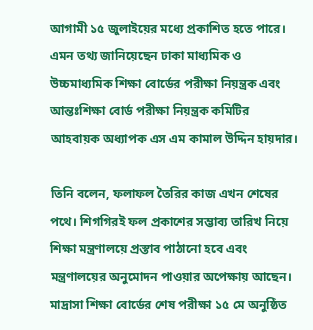আগামী ১৫ জুলাইয়ের মধ্যে প্রকাশিত হতে পারে। এমন তথ্য জানিয়েছেন ঢাকা মাধ্যমিক ও উচ্চমাধ্যমিক শিক্ষা বোর্ডের পরীক্ষা নিয়ন্ত্রক এবং আন্তঃশিক্ষা বোর্ড পরীক্ষা নিয়ন্ত্রক কমিটির আহবায়ক অধ্যাপক এস এম কামাল উদ্দিন হায়দার।

তিনি বলেন, ফলাফল তৈরির কাজ এখন শেষের পথে। শিগগিরই ফল প্রকাশের সম্ভাব্য তারিখ নিয়ে শিক্ষা মন্ত্রণালয়ে প্রস্তাব পাঠানো হবে এবং মন্ত্রণালয়ের অনুমোদন পাওয়ার অপেক্ষায় আছেন। মাদ্রাসা শিক্ষা বোর্ডের শেষ পরীক্ষা ১৫ মে অনুষ্ঠিত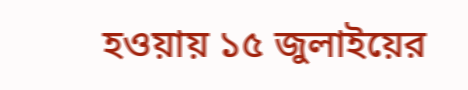হওয়ায় ১৫ জুলাইয়ের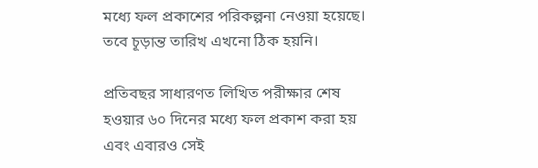মধ্যে ফল প্রকাশের পরিকল্পনা নেওয়া হয়েছে। তবে চূড়ান্ত তারিখ এখনো ঠিক হয়নি।

প্রতিবছর সাধারণত লিখিত পরীক্ষার শেষ হওয়ার ৬০ দিনের মধ্যে ফল প্রকাশ করা হয় এবং এবারও সেই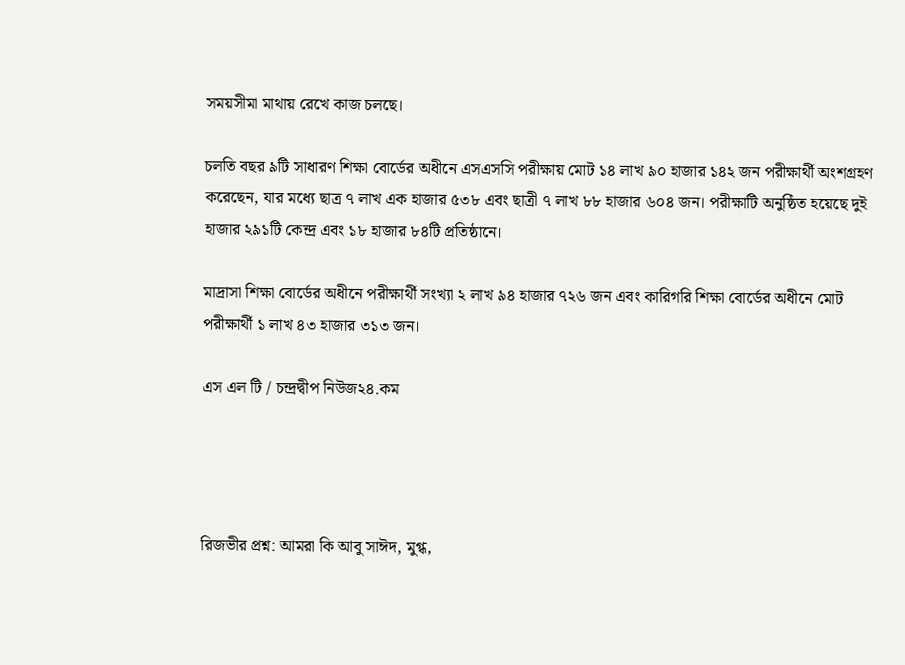সময়সীমা মাথায় রেখে কাজ চলছে।

চলতি বছর ৯টি সাধারণ শিক্ষা বোর্ডের অধীনে এসএসসি পরীক্ষায় মোট ১৪ লাখ ৯০ হাজার ১৪২ জন পরীক্ষার্থী অংশগ্রহণ করেছেন, যার মধ্যে ছাত্র ৭ লাখ এক হাজার ৫৩৮ এবং ছাত্রী ৭ লাখ ৮৮ হাজার ৬০৪ জন। পরীক্ষাটি অনুষ্ঠিত হয়েছে দুই হাজার ২৯১টি কেন্দ্র এবং ১৮ হাজার ৮৪টি প্রতিষ্ঠানে।

মাদ্রাসা শিক্ষা বোর্ডের অধীনে পরীক্ষার্থী সংখ্যা ২ লাখ ৯৪ হাজার ৭২৬ জন এবং কারিগরি শিক্ষা বোর্ডের অধীনে মোট পরীক্ষার্থী ১ লাখ ৪৩ হাজার ৩১৩ জন।

এস এল টি / চন্দ্রদ্বীপ নিউজ২৪.কম




রিজভীর প্রশ্ন: আমরা কি আবু সাঈদ, মুগ্ধ,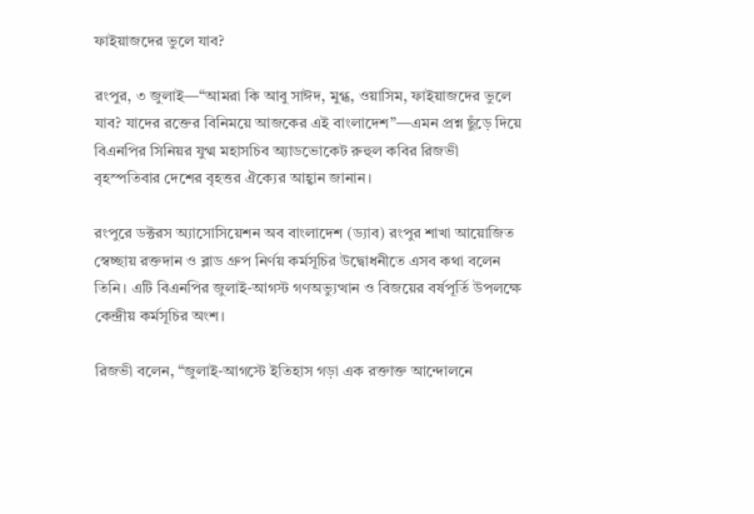ফাইয়াজদের ভুলে যাব?

রংপুর, ৩ জুলাই—“আমরা কি আবু সাঈদ, মুগ্ধ, ওয়াসিম, ফাইয়াজদের ভুলে যাব? যাদের রক্তের বিনিময়ে আজকের এই বাংলাদেশ”—এমন প্রশ্ন ছুঁড়ে দিয়ে বিএনপির সিনিয়র যুগ্ম মহাসচিব অ্যাডভোকেট রুহুল কবির রিজভী বৃহস্পতিবার দেশের বৃহত্তর ঐক্যের আহ্বান জানান।

রংপুরে ডক্টরস অ্যাসোসিয়েশন অব বাংলাদেশ (ড্যাব) রংপুর শাখা আয়োজিত স্বেচ্ছায় রক্তদান ও ব্লাড গ্রুপ নির্ণয় কর্মসূচির উদ্বোধনীতে এসব কথা বলেন তিনি। এটি বিএনপির জুলাই-আগস্ট গণঅভ্যুত্থান ও বিজয়ের বর্ষপূর্তি উপলক্ষে কেন্দ্রীয় কর্মসূচির অংশ।

রিজভী বলেন, “জুলাই-আগস্টে ইতিহাস গড়া এক রক্তাক্ত আন্দোলনে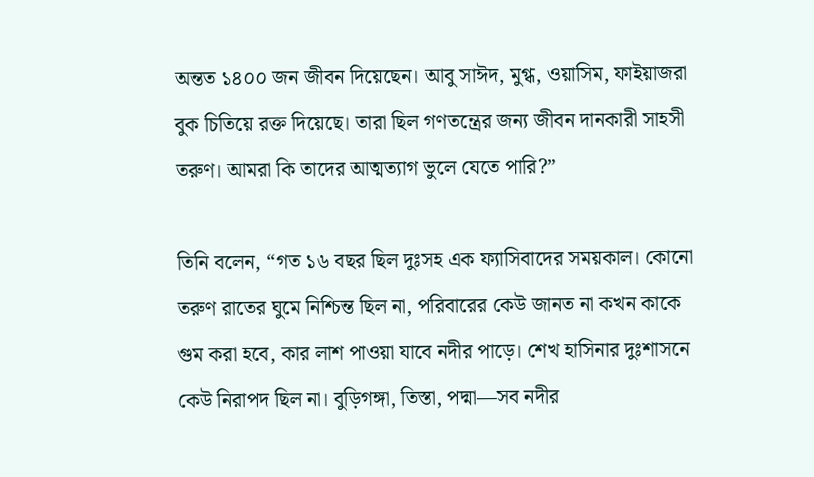অন্তত ১৪০০ জন জীবন দিয়েছেন। আবু সাঈদ, মুগ্ধ, ওয়াসিম, ফাইয়াজরা বুক চিতিয়ে রক্ত দিয়েছে। তারা ছিল গণতন্ত্রের জন্য জীবন দানকারী সাহসী তরুণ। আমরা কি তাদের আত্মত্যাগ ভুলে যেতে পারি?”

তিনি বলেন, “গত ১৬ বছর ছিল দুঃসহ এক ফ্যাসিবাদের সময়কাল। কোনো তরুণ রাতের ঘুমে নিশ্চিন্ত ছিল না, পরিবারের কেউ জানত না কখন কাকে গুম করা হবে, কার লাশ পাওয়া যাবে নদীর পাড়ে। শেখ হাসিনার দুঃশাসনে কেউ নিরাপদ ছিল না। বুড়িগঙ্গা, তিস্তা, পদ্মা—সব নদীর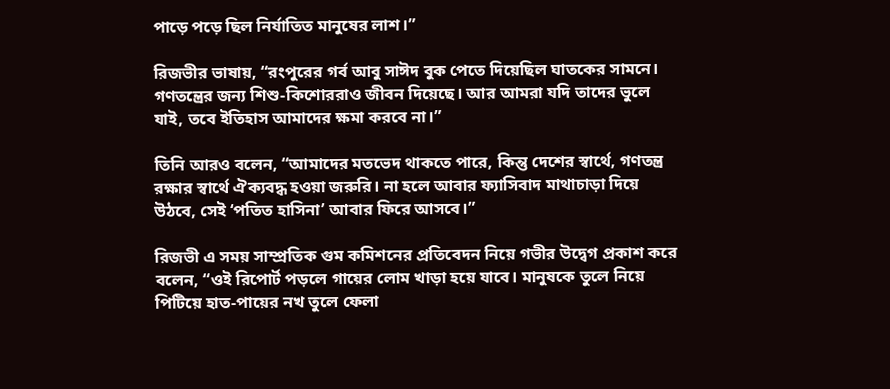পাড়ে পড়ে ছিল নির্যাতিত মানুষের লাশ।”

রিজভীর ভাষায়, “রংপুরের গর্ব আবু সাঈদ বুক পেতে দিয়েছিল ঘাতকের সামনে। গণতন্ত্রের জন্য শিশু-কিশোররাও জীবন দিয়েছে। আর আমরা যদি তাদের ভুলে যাই, তবে ইতিহাস আমাদের ক্ষমা করবে না।”

তিনি আরও বলেন, “আমাদের মতভেদ থাকতে পারে, কিন্তু দেশের স্বার্থে, গণতন্ত্র রক্ষার স্বার্থে ঐক্যবদ্ধ হওয়া জরুরি। না হলে আবার ফ্যাসিবাদ মাথাচাড়া দিয়ে উঠবে, সেই ‘পতিত হাসিনা’ আবার ফিরে আসবে।”

রিজভী এ সময় সাম্প্রতিক গুম কমিশনের প্রতিবেদন নিয়ে গভীর উদ্বেগ প্রকাশ করে বলেন, “ওই রিপোর্ট পড়লে গায়ের লোম খাড়া হয়ে যাবে। মানুষকে তুলে নিয়ে পিটিয়ে হাত-পায়ের নখ তুলে ফেলা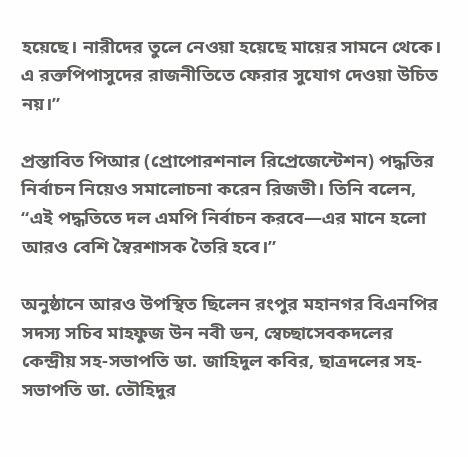হয়েছে। নারীদের তুলে নেওয়া হয়েছে মায়ের সামনে থেকে। এ রক্তপিপাসুদের রাজনীতিতে ফেরার সুযোগ দেওয়া উচিত নয়।”

প্রস্তাবিত পিআর (প্রোপোরশনাল রিপ্রেজেন্টেশন) পদ্ধতির নির্বাচন নিয়েও সমালোচনা করেন রিজভী। তিনি বলেন, “এই পদ্ধতিতে দল এমপি নির্বাচন করবে—এর মানে হলো আরও বেশি স্বৈরশাসক তৈরি হবে।”

অনুষ্ঠানে আরও উপস্থিত ছিলেন রংপুর মহানগর বিএনপির সদস্য সচিব মাহফুজ উন নবী ডন, স্বেচ্ছাসেবকদলের কেন্দ্রীয় সহ-সভাপতি ডা. জাহিদুল কবির, ছাত্রদলের সহ-সভাপতি ডা. তৌহিদুর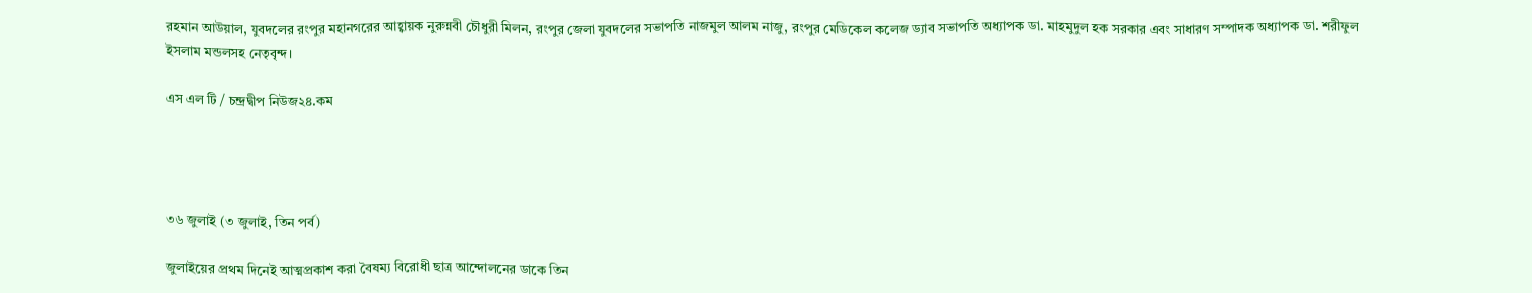রহমান আউয়াল, যুবদলের রংপুর মহানগরের আহ্বায়ক নুরুন্নবী চৌধুরী মিলন, রংপুর জেলা যুবদলের সভাপতি নাজমুল আলম নাজু, রংপুর মেডিকেল কলেজ ড্যাব সভাপতি অধ্যাপক ডা. মাহমুদুল হক সরকার এবং সাধারণ সম্পাদক অধ্যাপক ডা. শরীফুল ইসলাম মন্ডলসহ নেতৃবৃন্দ।

এস এল টি / চন্দ্রদ্বীপ নিউজ২৪.কম




৩৬ জুলাই (৩ জুলাই, তিন পর্ব)

জুলাইয়ের প্রথম দিনেই আত্মপ্রকাশ করা বৈষম্য বিরোধী ছাত্র আন্দোলনের ডাকে তিন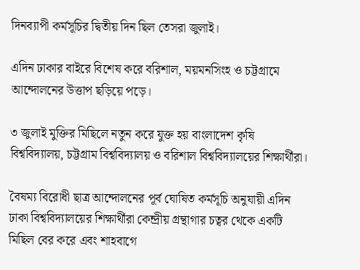দিনব্যাপী কর্মসূচির দ্বিতীয় দিন ছিল তেসরা জুলাই।

এদিন ঢাকার বাইরে বিশেষ করে বরিশাল, ময়মনসিংহ ও চট্টগ্রামে আন্দোলনের উত্তাপ ছড়িয়ে পড়ে।

৩ জুলাই মুক্তির মিছিলে নতুন করে যুক্ত হয় বাংলাদেশ কৃষি বিশ্ববিদ্যালয়, চট্টগ্রাম বিশ্ববিদ্যালয় ও বরিশাল বিশ্ববিদ্যালয়ের শিক্ষার্থীরা।

বৈষম্য বিরোধী ছাত্র আন্দোলনের পূর্ব ঘোষিত কর্মসূচি অনুযায়ী এদিন ঢাকা বিশ্ববিদ্যালয়ের শিক্ষার্থীরা কেন্দ্রীয় গ্রন্থাগার চত্বর থেকে একটি মিছিল বের করে এবং শাহবাগে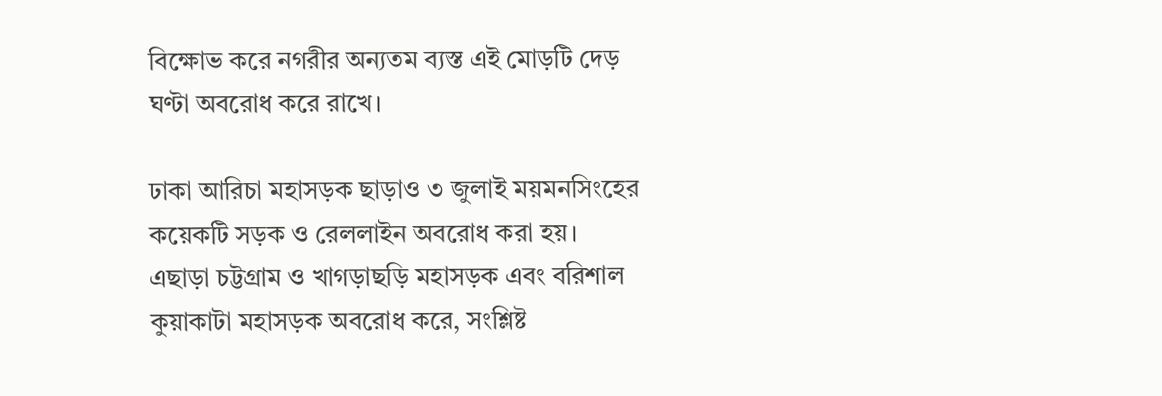বিক্ষোভ করে নগরীর অন্যতম ব্যস্ত এই মোড়টি দেড় ঘণ্টা অবরোধ করে রাখে।

ঢাকা আরিচা মহাসড়ক ছাড়াও ৩ জুলাই ময়মনসিংহের কয়েকটি সড়ক ও রেললাইন অবরোধ করা হয়। এছাড়া চট্টগ্রাম ও খাগড়াছড়ি মহাসড়ক এবং বরিশাল কুয়াকাটা মহাসড়ক অবরোধ করে, সংশ্লিষ্ট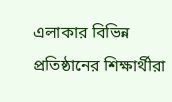এলাকার বিভিন্ন প্রতিষ্ঠানের শিক্ষার্থীরা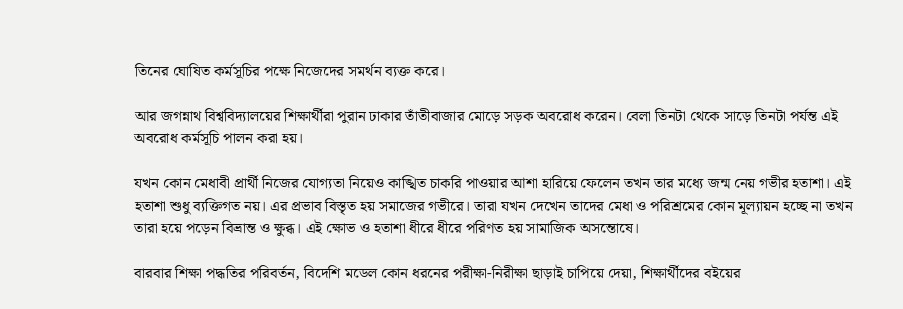তিনের ঘোষিত কর্মসূচির পক্ষে নিজেদের সমর্থন ব্যক্ত করে।

আর জগন্নাথ বিশ্ববিদ্যালয়ের শিক্ষার্থীরা পুরান ঢাকার তাঁতীবাজার মোড়ে সড়ক অবরোধ করেন। বেলা তিনটা থেকে সাড়ে তিনটা পর্যন্ত এই অবরোধ কর্মসূচি পালন করা হয়।

যখন কোন মেধাবী প্রার্থী নিজের যোগ্যতা নিয়েও কাঙ্খিত চাকরি পাওয়ার আশা হারিয়ে ফেলেন তখন তার মধ্যে জন্ম নেয় গভীর হতাশা। এই হতাশা শুধু ব্যক্তিগত নয়। এর প্রভাব বিস্তৃত হয় সমাজের গভীরে। তারা যখন দেখেন তাদের মেধা ও পরিশ্রমের কোন মূল্যায়ন হচ্ছে না তখন তারা হয়ে পড়েন বিভ্রান্ত ও ক্ষুব্ধ। এই ক্ষোভ ও হতাশা ধীরে ধীরে পরিণত হয় সামাজিক অসন্তোষে।

বারবার শিক্ষা পদ্ধতির পরিবর্তন, বিদেশি মডেল কোন ধরনের পরীক্ষা-নিরীক্ষা ছাড়াই চাপিয়ে দেয়া, শিক্ষার্থীদের বইয়ের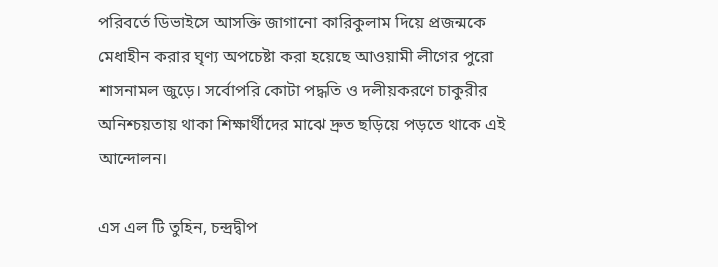পরিবর্তে ডিভাইসে আসক্তি জাগানো কারিকুলাম দিয়ে প্রজন্মকে মেধাহীন করার ঘৃণ্য অপচেষ্টা করা হয়েছে আওয়ামী লীগের পুরো শাসনামল জুড়ে। সর্বোপরি কোটা পদ্ধতি ও দলীয়করণে চাকুরীর অনিশ্চয়তায় থাকা শিক্ষার্থীদের মাঝে দ্রুত ছড়িয়ে পড়তে থাকে এই আন্দোলন।

এস এল টি তুহিন, চন্দ্রদ্বীপ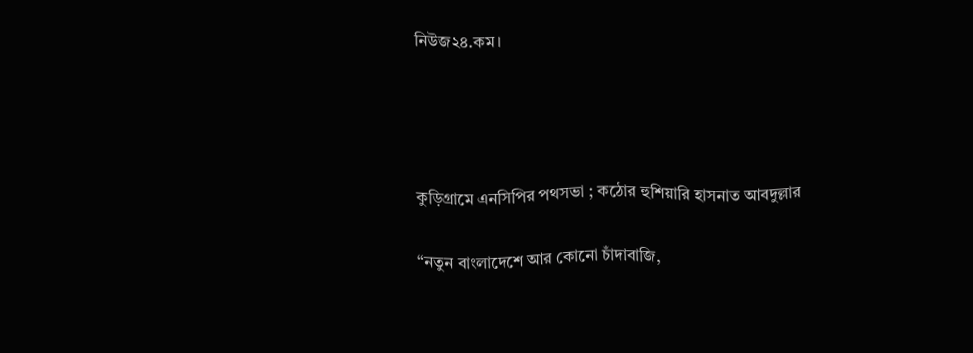নিউজ২৪.কম।




কুড়িগ্রামে এনসিপির পথসভা ; কঠোর হুশিয়ারি হাসনাত আবদুল্লার

“নতুন বাংলাদেশে আর কোনো চাঁদাবাজি,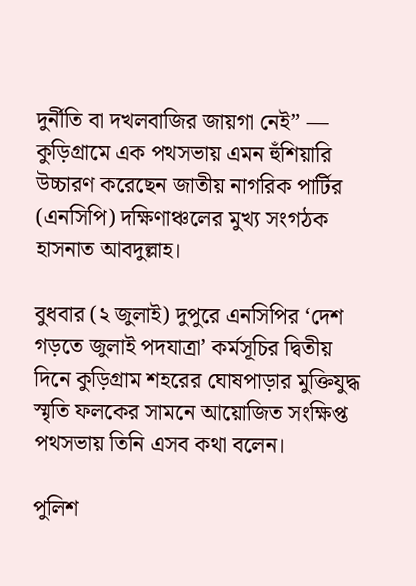দুর্নীতি বা দখলবাজির জায়গা নেই” — কুড়িগ্রামে এক পথসভায় এমন হুঁশিয়ারি উচ্চারণ করেছেন জাতীয় নাগরিক পার্টির (এনসিপি) দক্ষিণাঞ্চলের মুখ্য সংগঠক হাসনাত আবদুল্লাহ।

বুধবার (২ জুলাই) দুপুরে এনসিপির ‘দেশ গড়তে জুলাই পদযাত্রা’ কর্মসূচির দ্বিতীয় দিনে কুড়িগ্রাম শহরের ঘোষপাড়ার মুক্তিযুদ্ধ স্মৃতি ফলকের সামনে আয়োজিত সংক্ষিপ্ত পথসভায় তিনি এসব কথা বলেন।

পুলিশ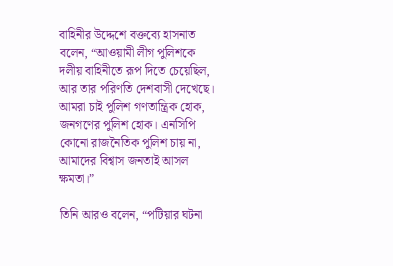বাহিনীর উদ্দেশে বক্তব্যে হাসনাত বলেন, “আওয়ামী লীগ পুলিশকে দলীয় বাহিনীতে রূপ দিতে চেয়েছিল, আর তার পরিণতি দেশবাসী দেখেছে। আমরা চাই পুলিশ গণতান্ত্রিক হোক, জনগণের পুলিশ হোক। এনসিপি কোনো রাজনৈতিক পুলিশ চায় না, আমাদের বিশ্বাস জনতাই আসল ক্ষমতা।”

তিনি আরও বলেন, “পটিয়ার ঘটনা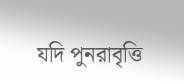যদি পুনরাবৃত্তি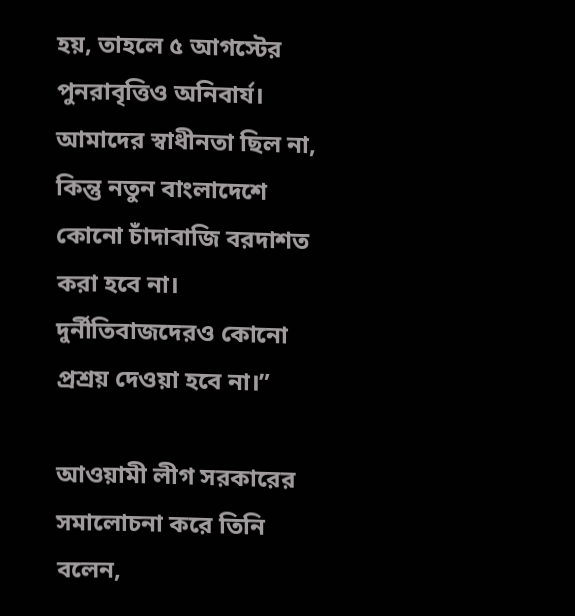হয়, তাহলে ৫ আগস্টের পুনরাবৃত্তিও অনিবার্য। আমাদের স্বাধীনতা ছিল না, কিন্তু নতুন বাংলাদেশে কোনো চাঁদাবাজি বরদাশত করা হবে না। দুর্নীতিবাজদেরও কোনো প্রশ্রয় দেওয়া হবে না।”

আওয়ামী লীগ সরকারের সমালোচনা করে তিনি বলেন,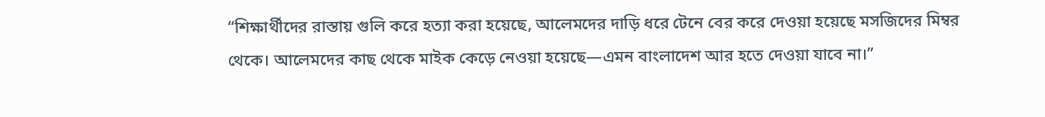“শিক্ষার্থীদের রাস্তায় গুলি করে হত্যা করা হয়েছে, আলেমদের দাড়ি ধরে টেনে বের করে দেওয়া হয়েছে মসজিদের মিম্বর থেকে। আলেমদের কাছ থেকে মাইক কেড়ে নেওয়া হয়েছে—এমন বাংলাদেশ আর হতে দেওয়া যাবে না।”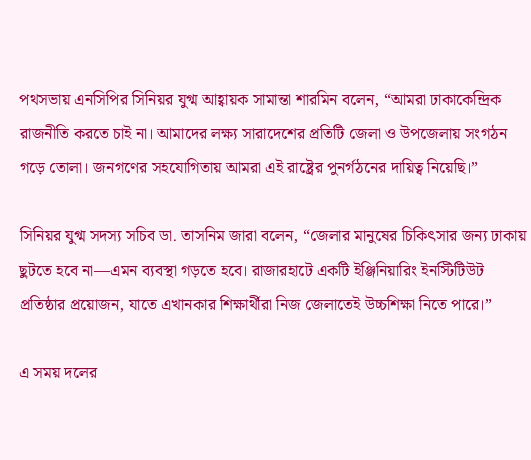পথসভায় এনসিপির সিনিয়র যুগ্ম আহ্বায়ক সামান্তা শারমিন বলেন, “আমরা ঢাকাকেন্দ্রিক রাজনীতি করতে চাই না। আমাদের লক্ষ্য সারাদেশের প্রতিটি জেলা ও উপজেলায় সংগঠন গড়ে তোলা। জনগণের সহযোগিতায় আমরা এই রাষ্ট্রের পুনর্গঠনের দায়িত্ব নিয়েছি।”

সিনিয়র যুগ্ম সদস্য সচিব ডা. তাসনিম জারা বলেন, “জেলার মানুষের চিকিৎসার জন্য ঢাকায় ছুটতে হবে না—এমন ব্যবস্থা গড়তে হবে। রাজারহাটে একটি ইঞ্জিনিয়ারিং ইনস্টিটিউট প্রতিষ্ঠার প্রয়োজন, যাতে এখানকার শিক্ষার্থীরা নিজ জেলাতেই উচ্চশিক্ষা নিতে পারে।”

এ সময় দলের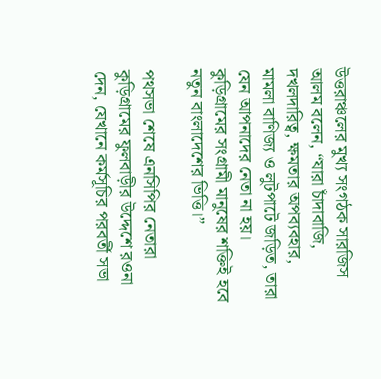উত্তরাঞ্চলের মুখ্য সংগঠক সারজিস আলম বলেন, “যারা চাঁদাবাজি, দখলদারিত্ব, ক্ষমতার অপব্যবহার, মামলা বাণিজ্য ও লুটপাটে জড়িত, তারা যেন আপনাদের নেতা না হয়। কুড়িগ্রামের সংগ্রামী মানুষের শক্তিই হবে নতুন বাংলাদেশের ভিত্তি।”

পথসভা শেষে এনসিপির নেতারা কুড়িগ্রামের ফুলবাড়ীর উদ্দেশে রওনা দেন, যেখানে কর্মসূচির পরবর্তী সভা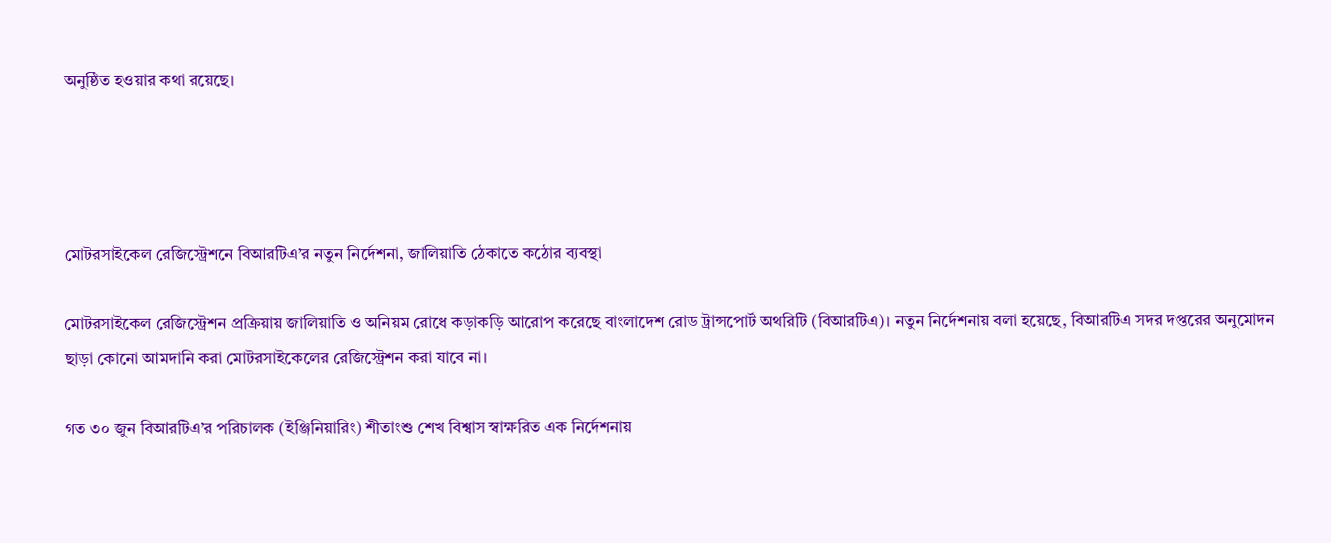অনুষ্ঠিত হওয়ার কথা রয়েছে।




মোটরসাইকেল রেজিস্ট্রেশনে বিআরটিএ’র নতুন নির্দেশনা, জালিয়াতি ঠেকাতে কঠোর ব্যবস্থা

মোটরসাইকেল রেজিস্ট্রেশন প্রক্রিয়ায় জালিয়াতি ও অনিয়ম রোধে কড়াকড়ি আরোপ করেছে বাংলাদেশ রোড ট্রান্সপোর্ট অথরিটি (বিআরটিএ)। নতুন নির্দেশনায় বলা হয়েছে, বিআরটিএ সদর দপ্তরের অনুমোদন ছাড়া কোনো আমদানি করা মোটরসাইকেলের রেজিস্ট্রেশন করা যাবে না।

গত ৩০ জুন বিআরটিএ’র পরিচালক (ইঞ্জিনিয়ারিং) শীতাংশু শেখ বিশ্বাস স্বাক্ষরিত এক নির্দেশনায়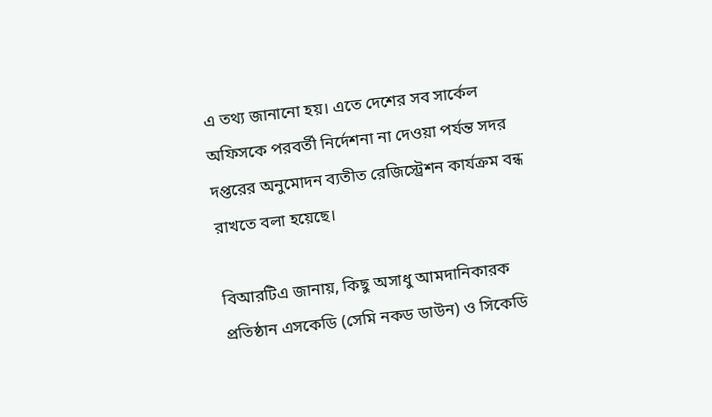এ তথ্য জানানো হয়। এতে দেশের সব সার্কেল অফিসকে পরবর্তী নির্দেশনা না দেওয়া পর্যন্ত সদর দপ্তরের অনুমোদন ব্যতীত রেজিস্ট্রেশন কার্যক্রম বন্ধ রাখতে বলা হয়েছে।

বিআরটিএ জানায়, কিছু অসাধু আমদানিকারক প্রতিষ্ঠান এসকেডি (সেমি নকড ডাউন) ও সিকেডি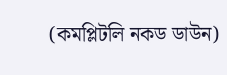(কমপ্লিটলি নকড ডাউন)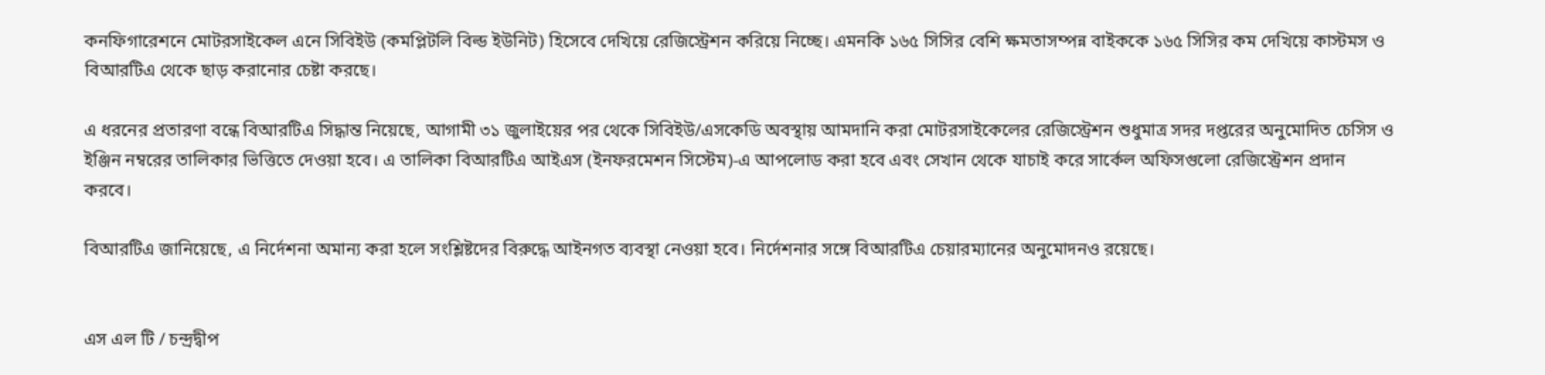কনফিগারেশনে মোটরসাইকেল এনে সিবিইউ (কমপ্লিটলি বিল্ড ইউনিট) হিসেবে দেখিয়ে রেজিস্ট্রেশন করিয়ে নিচ্ছে। এমনকি ১৬৫ সিসির বেশি ক্ষমতাসম্পন্ন বাইককে ১৬৫ সিসির কম দেখিয়ে কাস্টমস ও বিআরটিএ থেকে ছাড় করানোর চেষ্টা করছে।

এ ধরনের প্রতারণা বন্ধে বিআরটিএ সিদ্ধান্ত নিয়েছে, আগামী ৩১ জুলাইয়ের পর থেকে সিবিইউ/এসকেডি অবস্থায় আমদানি করা মোটরসাইকেলের রেজিস্ট্রেশন শুধুমাত্র সদর দপ্তরের অনুমোদিত চেসিস ও ইঞ্জিন নম্বরের তালিকার ভিত্তিতে দেওয়া হবে। এ তালিকা বিআরটিএ আইএস (ইনফরমেশন সিস্টেম)-এ আপলোড করা হবে এবং সেখান থেকে যাচাই করে সার্কেল অফিসগুলো রেজিস্ট্রেশন প্রদান করবে।

বিআরটিএ জানিয়েছে, এ নির্দেশনা অমান্য করা হলে সংশ্লিষ্টদের বিরুদ্ধে আইনগত ব্যবস্থা নেওয়া হবে। নির্দেশনার সঙ্গে বিআরটিএ চেয়ারম্যানের অনুমোদনও রয়েছে।


এস এল টি / চন্দ্রদ্বীপ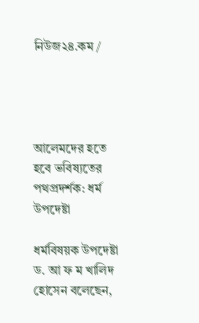নিউজ২৪.কম /




আলেমদের হতে হবে ভবিষ্যতের পথপ্রদর্শক: ধর্ম উপদেষ্টা

ধর্মবিষয়ক উপদেষ্টা ড. আ ফ ম খালিদ হোসেন বলেছেন,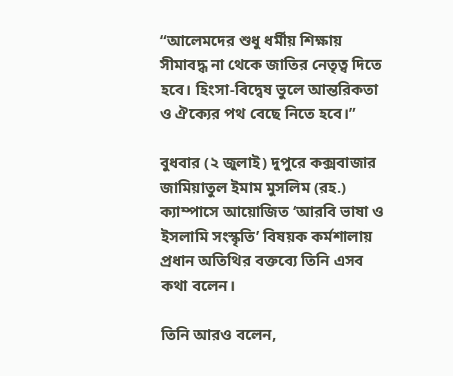“আলেমদের শুধু ধর্মীয় শিক্ষায় সীমাবদ্ধ না থেকে জাতির নেতৃত্ব দিতে হবে। হিংসা-বিদ্বেষ ভুলে আন্তরিকতা ও ঐক্যের পথ বেছে নিতে হবে।”

বুধবার (২ জুলাই) দুপুরে কক্সবাজার জামিয়াতুল ইমাম মুসলিম (রহ.) ক্যাম্পাসে আয়োজিত ‘আরবি ভাষা ও ইসলামি সংস্কৃতি’ বিষয়ক কর্মশালায় প্রধান অতিথির বক্তব্যে তিনি এসব কথা বলেন।

তিনি আরও বলেন,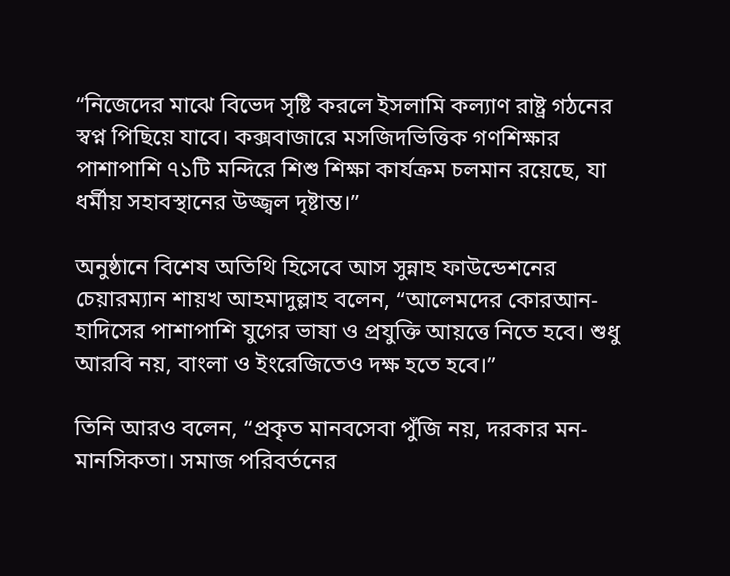“নিজেদের মাঝে বিভেদ সৃষ্টি করলে ইসলামি কল্যাণ রাষ্ট্র গঠনের স্বপ্ন পিছিয়ে যাবে। কক্সবাজারে মসজিদভিত্তিক গণশিক্ষার পাশাপাশি ৭১টি মন্দিরে শিশু শিক্ষা কার্যক্রম চলমান রয়েছে, যা ধর্মীয় সহাবস্থানের উজ্জ্বল দৃষ্টান্ত।”

অনুষ্ঠানে বিশেষ অতিথি হিসেবে আস সুন্নাহ ফাউন্ডেশনের চেয়ারম্যান শায়খ আহমাদুল্লাহ বলেন, “আলেমদের কোরআন-হাদিসের পাশাপাশি যুগের ভাষা ও প্রযুক্তি আয়ত্তে নিতে হবে। শুধু আরবি নয়, বাংলা ও ইংরেজিতেও দক্ষ হতে হবে।”

তিনি আরও বলেন, “প্রকৃত মানবসেবা পুঁজি নয়, দরকার মন-মানসিকতা। সমাজ পরিবর্তনের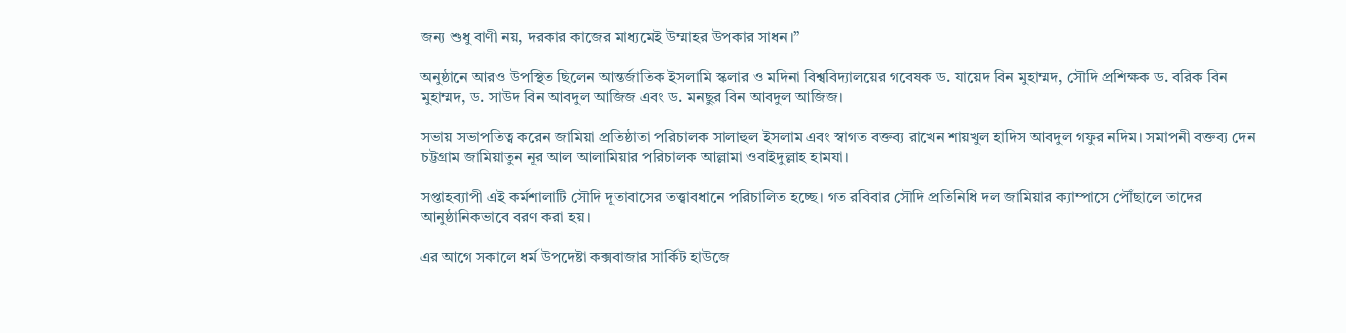জন্য শুধু বাণী নয়, দরকার কাজের মাধ্যমেই উম্মাহর উপকার সাধন।”

অনুষ্ঠানে আরও উপস্থিত ছিলেন আন্তর্জাতিক ইসলামি স্কলার ও মদিনা বিশ্ববিদ্যালয়ের গবেষক ড. যায়েদ বিন মুহাম্মদ, সৌদি প্রশিক্ষক ড. বরিক বিন মুহাম্মদ, ড. সাউদ বিন আবদুল আজিজ এবং ড. মনছুর বিন আবদুল আজিজ।

সভায় সভাপতিত্ব করেন জামিয়া প্রতিষ্ঠাতা পরিচালক সালাহুল ইসলাম এবং স্বাগত বক্তব্য রাখেন শায়খুল হাদিস আবদুল গফুর নদিম। সমাপনী বক্তব্য দেন চট্টগ্রাম জামিয়াতুন নূর আল আলামিয়ার পরিচালক আল্লামা ওবাইদুল্লাহ হামযা।

সপ্তাহব্যাপী এই কর্মশালাটি সৌদি দূতাবাসের তত্ত্বাবধানে পরিচালিত হচ্ছে। গত রবিবার সৌদি প্রতিনিধি দল জামিয়ার ক্যাম্পাসে পৌঁছালে তাদের আনুষ্ঠানিকভাবে বরণ করা হয়।

এর আগে সকালে ধর্ম উপদেষ্টা কক্সবাজার সার্কিট হাউজে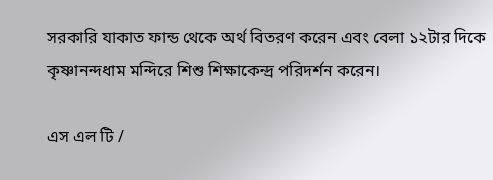সরকারি যাকাত ফান্ড থেকে অর্থ বিতরণ করেন এবং বেলা ১২টার দিকে কৃষ্ণানন্দধাম মন্দিরে শিশু শিক্ষাকেন্দ্র পরিদর্শন করেন।

এস এল টি /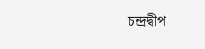চন্দ্রদ্বীপ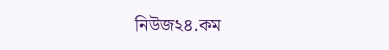নিউজ২৪.কম